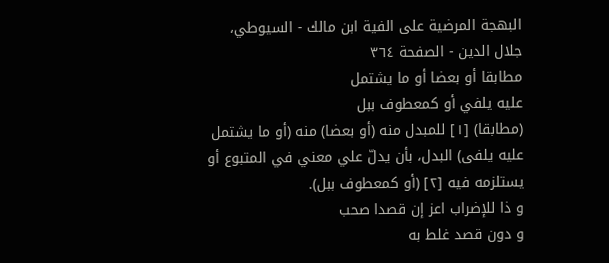البهجة المرضية على الفية ابن مالك - السيوطي، جلال الدين - الصفحة ٣٦٤
مطابقا أو بعضا أو ما يشتمل
عليه يلفي أو كمعطوف ببل
(مطابقا) [١] للمبدل منه (أو بعضا) منه (أو ما يشتمل عليه يلفى) البدل، بأن يدلّ علي معني في المتبوع أو يستلزمه فيه [٢] (أو كمعطوف ببل).
و ذا للإضراب اعز إن قصدا صحب
و دون قصد غلط به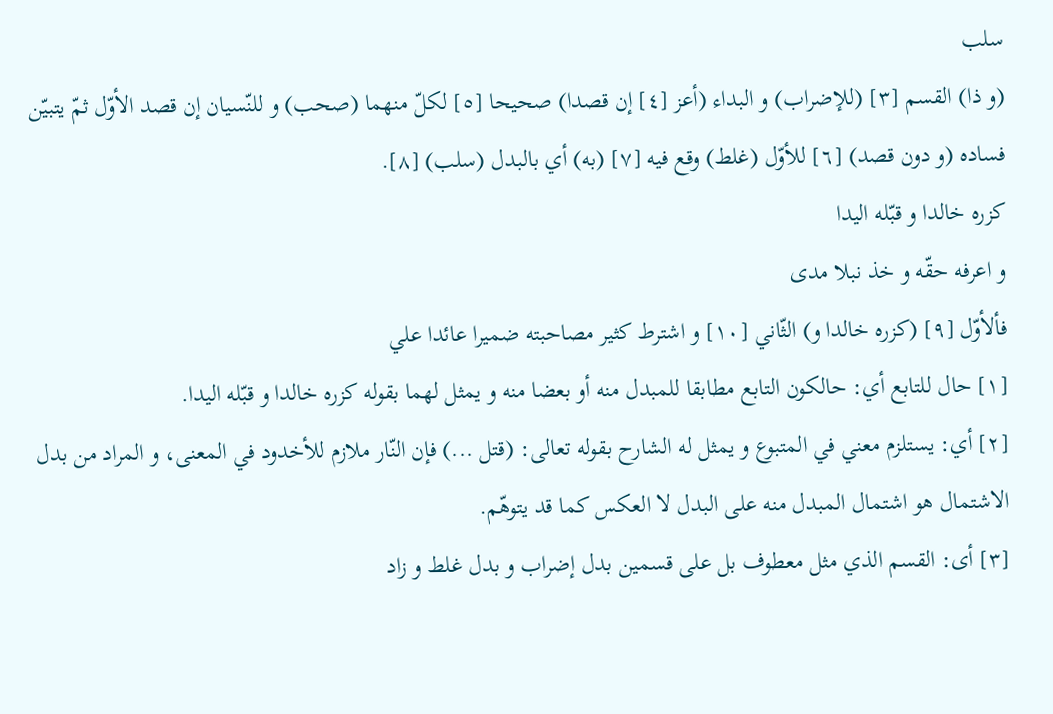سلب
(و ذا) القسم [٣] (للإضراب) و البداء (أعز [٤] إن قصدا) صحيحا [٥] لكلّ منهما (صحب) و للنّسيان إن قصد الأوّل ثمّ يتبيّن فساده (و دون قصد) [٦] للأوّل (غلط) وقع فيه [٧] (به) أي بالبدل (سلب) [٨].
كزره خالدا و قبّله اليدا
و اعرفه حقّه و خذ نبلا مدى
فألأوّل [٩] (كزره خالدا و) الثّاني [١٠] و اشترط كثير مصاحبته ضميرا عائدا علي
[١] حال للتابع أي: حالكون التابع مطابقا للمبدل منه أو بعضا منه و يمثل لهما بقوله كزره خالدا و قبّله اليدا.
[٢] أي: يستلزم معني في المتبوع و يمثل له الشارح بقوله تعالى: (قتل ...) فإن النّار ملازم للأخدود في المعنى، و المراد من بدل الاشتمال هو اشتمال المبدل منه على البدل لا العكس كما قد يتوهّم.
[٣] أى: القسم الذي مثل معطوف بل على قسمين بدل إضراب و بدل غلط و زاد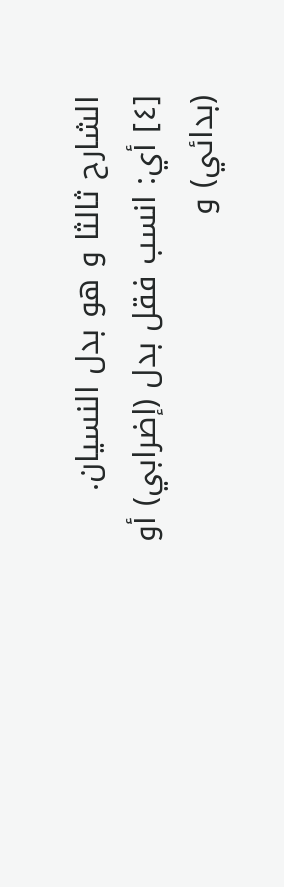الشارح ثالثا و هو بدل النسيان.
[٤] أي: انسب فقل بدل (إضرابي) أو (بدائي) و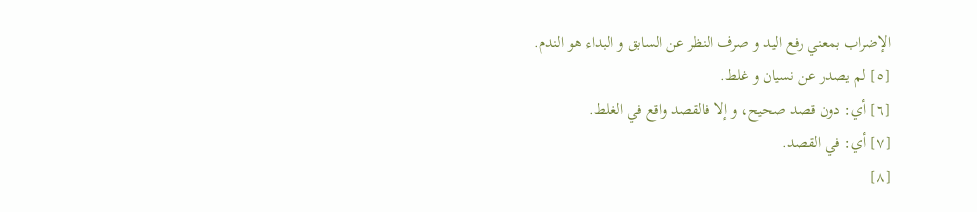الإضراب بمعني رفع اليد و صرف النظر عن السابق و البداء هو الندم.
[٥] لم يصدر عن نسيان و غلط.
[٦] أي: دون قصد صحيح، و إلا فالقصد واقع في الغلط.
[٧] أي: في القصد.
[٨]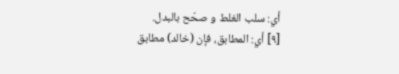أي: سلب الغلط و صحّح بالبدل.
[٩] أي: المطابق، فإن (خالد) مطابق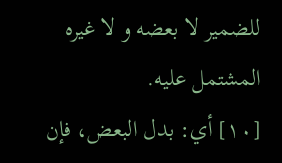للضمير لا بعضه و لا غيره المشتمل عليه.
[١٠] أي: بدل البعض، فإن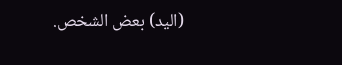(اليد) بعض الشخص.